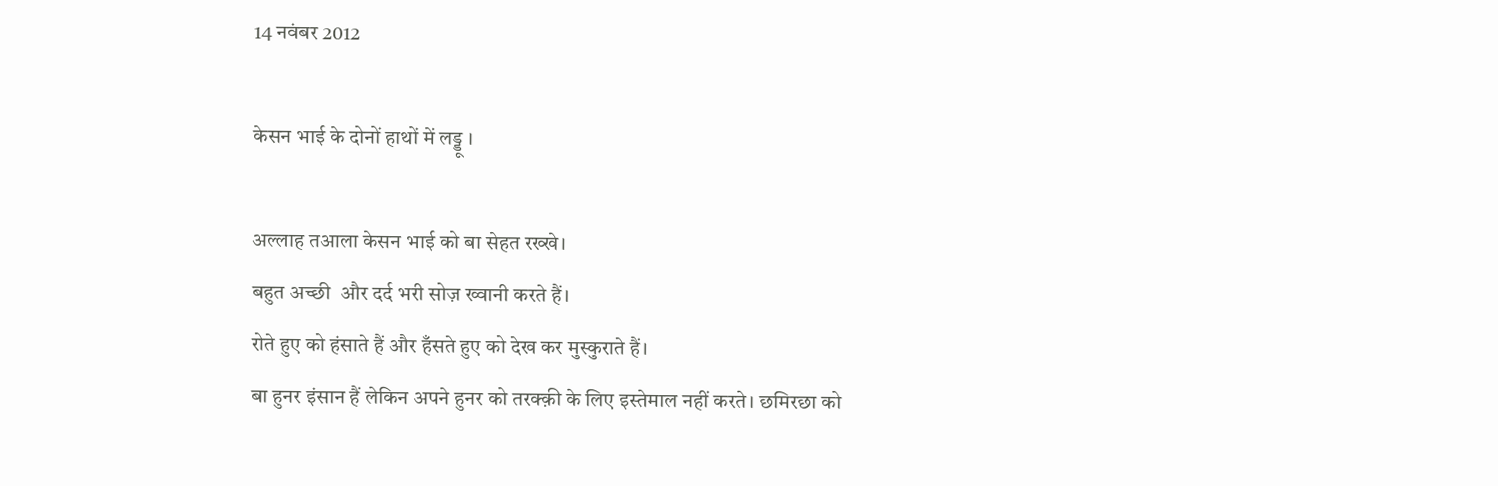14 नवंबर 2012

केसन भाई के दोनों हाथों में लड्डू ।

अल्लाह तआला केसन भाई को बा सेहत रख्खे।
बहुत अच्छी  और दर्द भरी सोज़ ख्वानी करते हैं।
रोते हुए को हंसाते हैं और हँसते हुए को देख कर मुस्कुराते हैं।
बा हुनर इंसान हैं लेकिन अपने हुनर को तरक्क़ी के लिए इस्तेमाल नहीं करते। छमिरछा को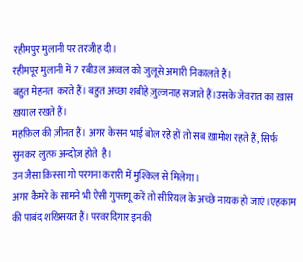रहीमपुर मुलानी पर तरजीह दी।
रहीमपूर मुलानी में 7 रबीउल अव्वल को जुलूसे अमारी निकालते हैं।
बहुत मेहनत  करते हैं। बहुत अच्छा शबीहे ज़ुल्जनाह सजाते हैं।उसके जेवरात का ख़ास ख़याल रखते हैं।
महफ़िल की ज़ीनत हैं। अगर केसन भाई बोल रहे हों तो सब ख़ामोश रहते हैं, सिर्फ सुनकर लुत्फ़ अन्दोज़ होते  है।
उन जैसा क़िस्सा गो परगना करारी में मुश्किल से मिलेगा।
अगर कैमरे के सामने भी ऐसी गुफ्तगू करें तो सीरियल के अच्छे नायक हो जाएं।एहकाम की पाबंद शख्सियत हैं। परवरदिगार इनकी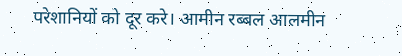परेशानियों को दूर करे। आमीन रब्बल आलमीन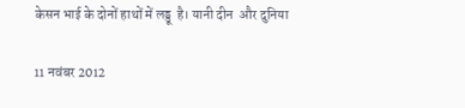केसन भाई के दोनों हाथों में लड्डू  है। यानी दीन  और दुनिया

11 नवंबर 2012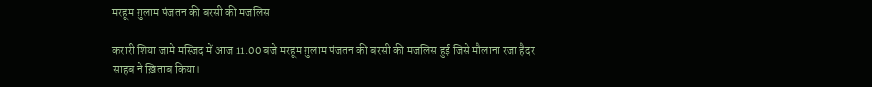मरहूम ग़ुलाम पंजतन की बरसी की मजलिस

करारी शिया जामे मस्जिद में आज 11.00 बजे मरहूम ग़ुलाम पंजतन की बरसी की मजलिस हुई जिसे मौलाना रजा हैदर साहब ने ख़िताब किया।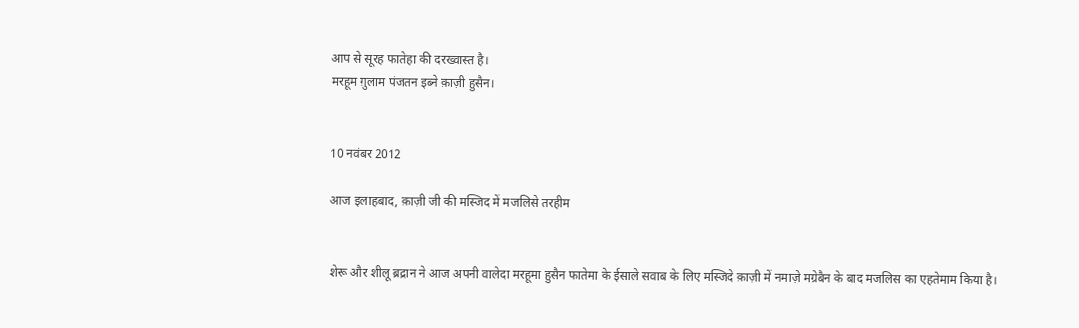आप से सूरह फातेहा की दरख्वास्त है।
मरहूम ग़ुलाम पंजतन इब्ने क़ाज़ी हुसैन।


10 नवंबर 2012

आज इलाहबाद, क़ाज़ी जी की मस्जिद में मजलिसे तरहीम


शेरू और शीलू ब्रद्रान ने आज अपनी वालेदा मरहूमा हुसैन फातेमा के ईसाले सवाब के लिए मस्जिदे क़ाज़ी में नमाज़े मग्रेबैन के बाद मजलिस का एहतेमाम किया है।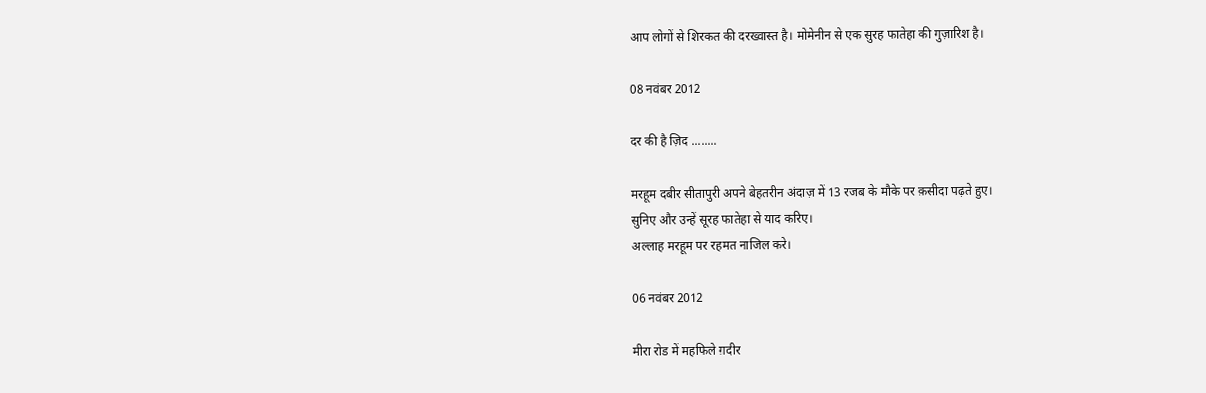आप लोगों से शिरकत की दरख्वास्त है। मोमेनीन से एक सुरह फातेहा की गुज़ारिश है।

08 नवंबर 2012

दर की है ज़िद ........

मरहूम दबीर सीतापुरी अपने बेहतरीन अंदाज़ में 13 रजब के मौके पर क़सीदा पढ़ते हुए।
सुनिए और उन्हें सूरह फातेहा से याद करिए।
अल्लाह मरहूम पर रहमत नाजिल करे।

06 नवंबर 2012

मीरा रोड में महफिले ग़दीर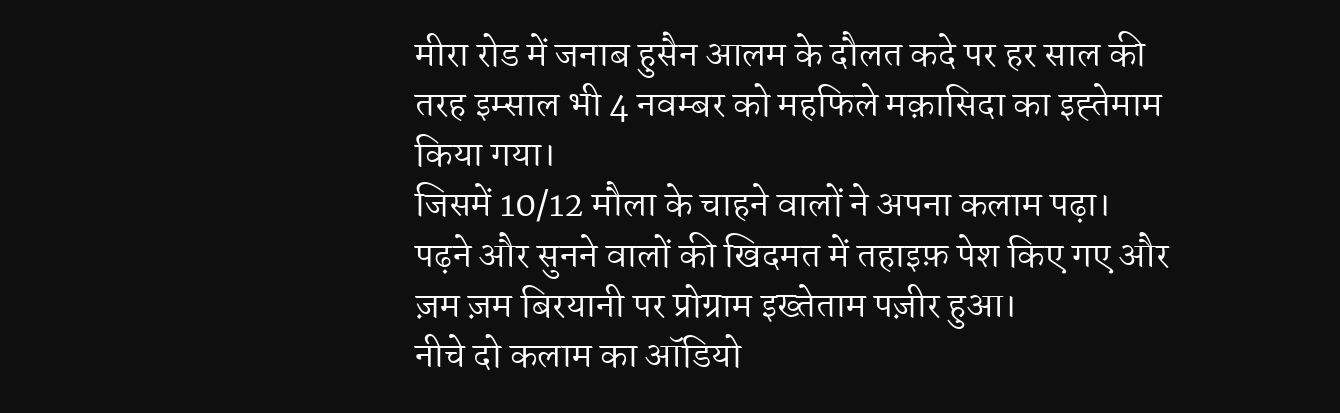मीरा रोड में जनाब हुसैन आलम के दौलत कदे पर हर साल की तरह इम्साल भी 4 नवम्बर को महफिले मक़ासिदा का इह्तेमाम किया गया।
जिसमें 10/12 मौला के चाहने वालों ने अपना कलाम पढ़ा।
पढ़ने और सुनने वालों की खिदमत में तहाइफ़ पेश किए गए और ज़म ज़म बिरयानी पर प्रोग्राम इख्तेताम पज़ीर हुआ।
नीचे दो कलाम का ऑडियो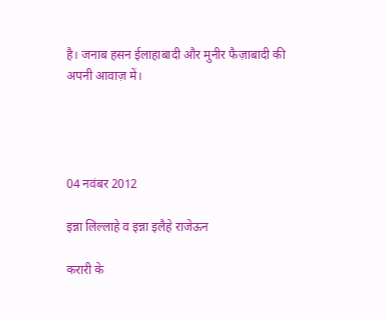है। जनाब हसन ईलाहाबादी और मुनीर फैज़ाबादी की अपनी आवाज़ में।




04 नवंबर 2012

इन्ना लिल्लाहे व इन्ना इलैहे राजेऊन

करारी के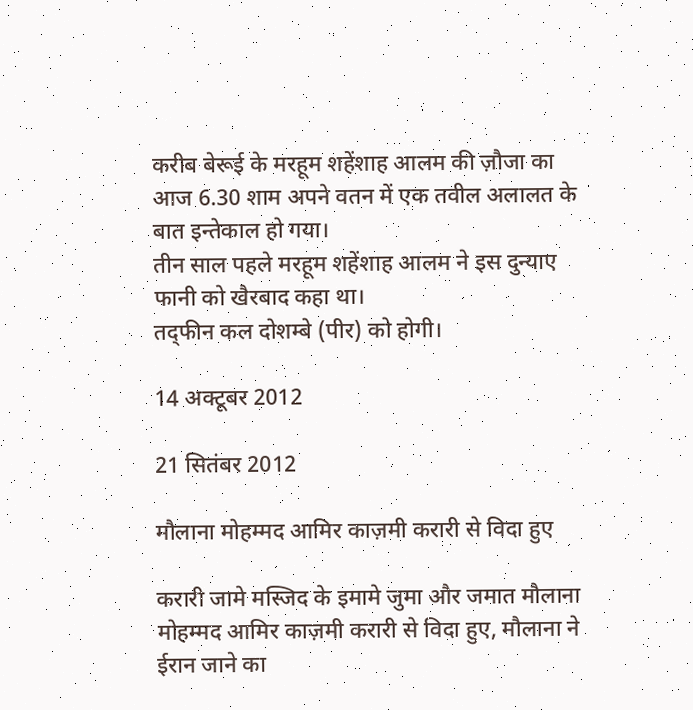करीब बेरूई के मरहूम शहेंशाह आलम की ज़ौजा का आज 6.30 शाम अपने वतन में एक तवील अलालत के बात इन्तेकाल हो गया।
तीन साल पहले मरहूम शहेंशाह आलम ने इस दुन्याए फानी को खैरबाद कहा था।
तद्फीन कल दोशम्बे (पीर) को होगी।

14 अक्टूबर 2012

21 सितंबर 2012

मौलाना मोहम्मद आमिर काज़मी करारी से विदा हुए

करारी जामे मस्जिद के इमामे जुमा और जमात मौलाना मोहम्मद आमिर काज़मी करारी से विदा हुए, मौलाना ने ईरान जाने का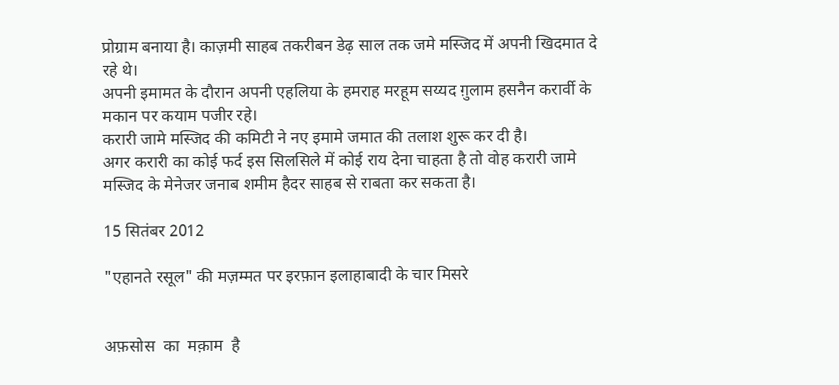प्रोग्राम बनाया है। काज़मी साहब तकरीबन डेढ़ साल तक जमे मस्जिद में अपनी खिदमात दे रहे थे।
अपनी इमामत के दौरान अपनी एहलिया के हमराह मरहूम सय्यद ग़ुलाम हसनैन करार्वी के मकान पर कयाम पजीर रहे।
करारी जामे मस्जिद की कमिटी ने नए इमामे जमात की तलाश शुरू कर दी है।
अगर करारी का कोई फर्द इस सिलसिले में कोई राय देना चाहता है तो वोह करारी जामे मस्जिद के मेनेजर जनाब शमीम हैदर साहब से राबता कर सकता है।

15 सितंबर 2012

"एहानते रसूल" की मज़म्मत पर इरफ़ान इलाहाबादी के चार मिसरे


अफ़सोस  का  मक़ाम  है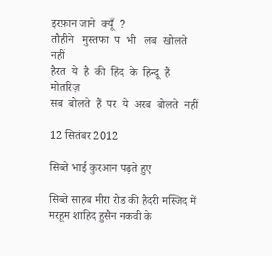इरफ़ान जाने  क्यूँ  ?
तौहीने   मुस्तफा  प  भी   लब  खोलते  नहीं
हैरत  ये  है  की  हिंद  के  हिन्दू  हैं  मोतरिज़
सब  बोलते  हैं  पर  ये  अरब  बोलते  नहीं

12 सितंबर 2012

सिब्ते भाई कुरआन पढ़ते हुए

सिब्ते साहब मीरा रोड की हैदरी मस्जिद में मरहूम शाहिद हुसैन नकवी के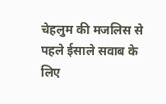चेहलुम की मजलिस से पहले ईसाले सवाब के लिए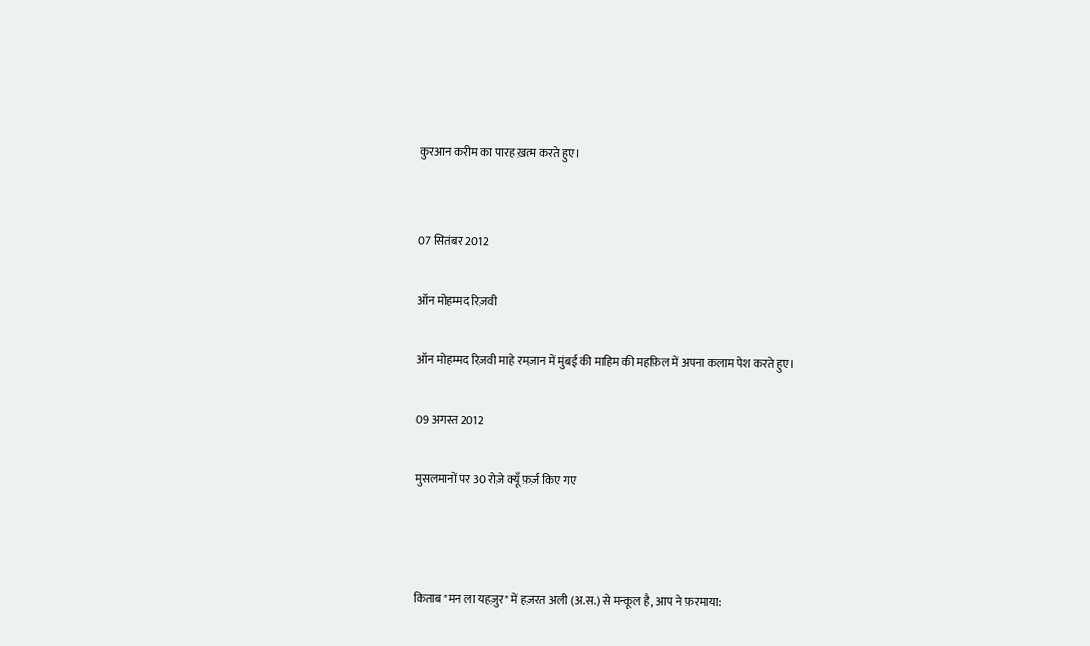कुरआन करीम का पारह ख़त्म करते हुए।


07 सितंबर 2012

ऑन मोहम्मद रिज़वी

ऑन मोहम्मद रिज़वी माहे रमज़ान में मुंबई की माहिम की महफ़िल में अपना कलाम पेश करते हुए।

09 अगस्त 2012

मुसलमानों पर 30 रोज़े क्यूँ फ़र्ज़ किए गए



किताब "मन ला यहज़ुर" में हज़रत अली (अ.स.) से मन्कूल है, आप ने फ़रमाया: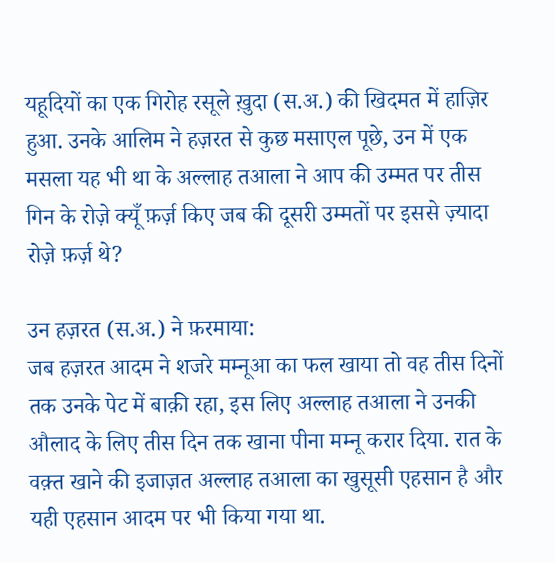यहूदियों का एक गिरोह रसूले ख़ुदा (स.अ.) की खिदमत में हाज़िर हुआ. उनके आलिम ने हज़रत से कुछ मसाएल पूछे, उन में एक मसला यह भी था के अल्लाह तआला ने आप की उम्मत पर तीस गिन के रोज़े क्यूँ फ़र्ज़ किए जब की दूसरी उम्मतों पर इससे ज़्यादा रोज़े फ़र्ज़ थे?

उन हज़रत (स.अ.) ने फ़रमाया:
जब हज़रत आदम ने शजरे मम्नूआ का फल खाया तो वह तीस दिनों तक उनके पेट में बाक़ी रहा, इस लिए अल्लाह तआला ने उनकी औलाद के लिए तीस दिन तक खाना पीना मम्नू करार दिया. रात के वक़्त खाने की इजाज़त अल्लाह तआला का खुसूसी एहसान है और यही एहसान आदम पर भी किया गया था.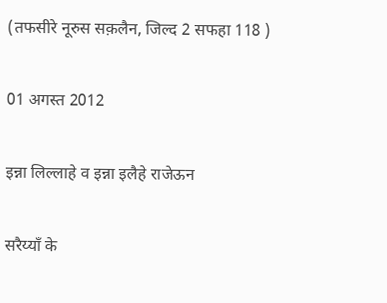(तफसीरे नूरुस सक़लैन, जिल्द 2 सफहा 118 )

01 अगस्त 2012

इन्ना लिल्लाहे व इन्ना इलैहे राजेऊन

सरैय्याँ के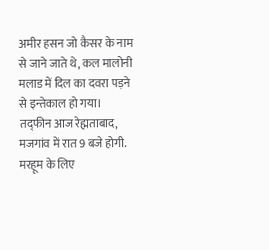अमीर हसन जो कैसर के नाम से जाने जाते थे, कल मालोनी मलाड में दिल का दवरा पड़ने से इन्तेकाल हो गया।
तद्फीन आज रेह्मताबाद, मजगांव में रात 9 बजे होगी.
मरहूम के लिए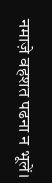नमाज़े वहशत पढना न भूलें।